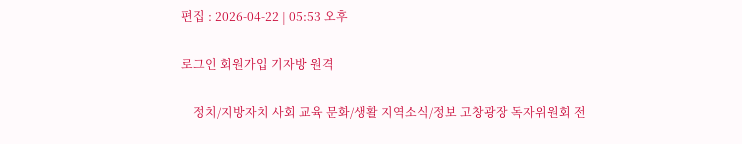편집 : 2026-04-22 | 05:53 오후

로그인 회원가입 기자방 원격

    정치/지방자치 사회 교육 문화/생활 지역소식/정보 고창광장 독자위원회 전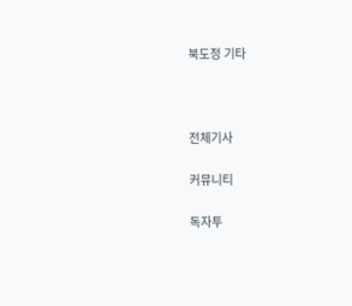북도정 기타



전체기사

커뮤니티

독자투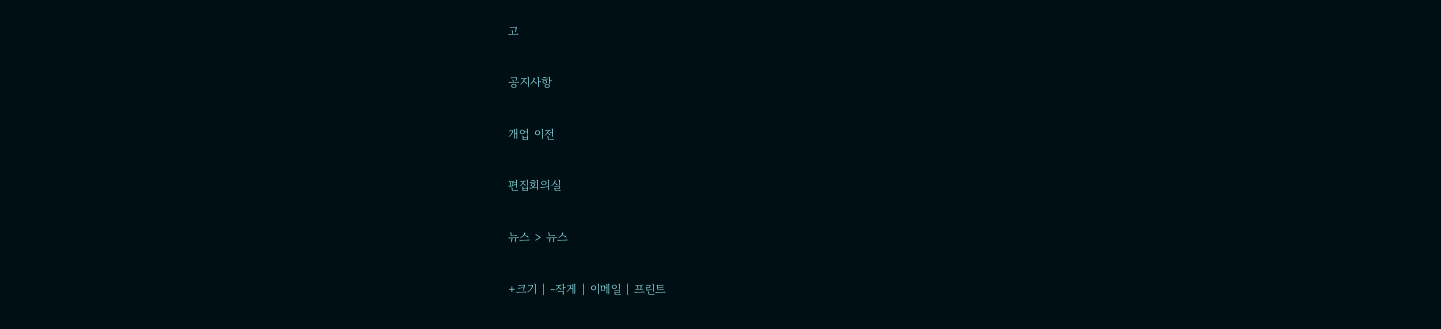고

공지사항

개업 이전

편집회의실

뉴스 > 뉴스

+크기 | -작게 | 이메일 | 프린트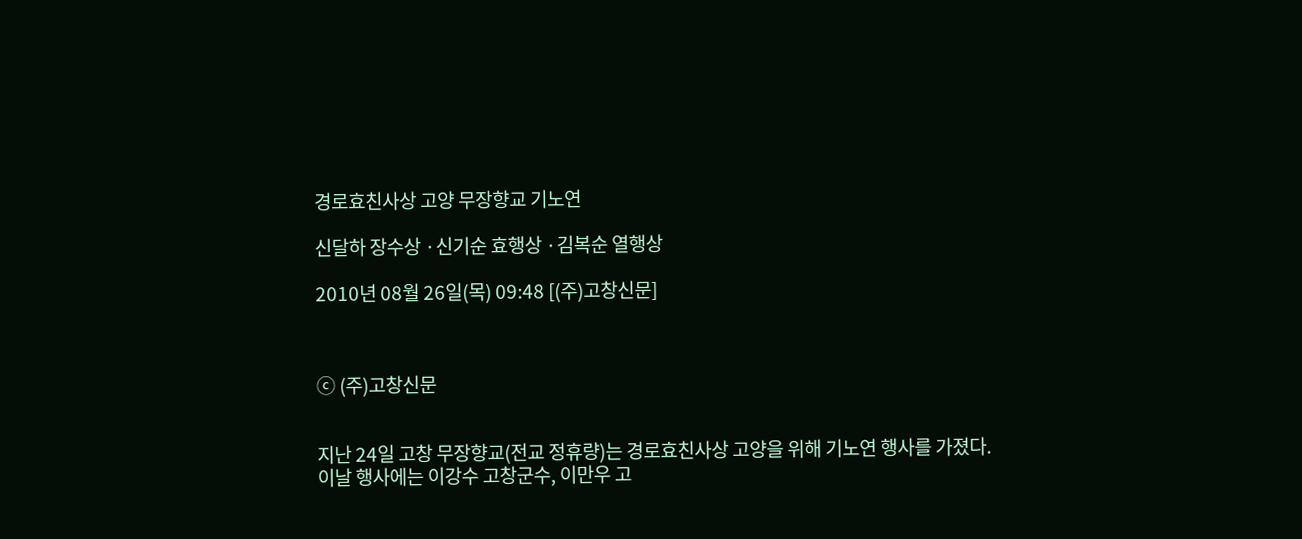경로효친사상 고양 무장향교 기노연

신달하 장수상 ·신기순 효행상 ·김복순 열행상

2010년 08월 26일(목) 09:48 [(주)고창신문]



ⓒ (주)고창신문


지난 24일 고창 무장향교(전교 정휴량)는 경로효친사상 고양을 위해 기노연 행사를 가졌다.
이날 행사에는 이강수 고창군수, 이만우 고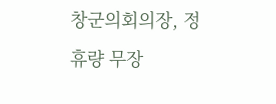창군의회의장, 정휴량 무장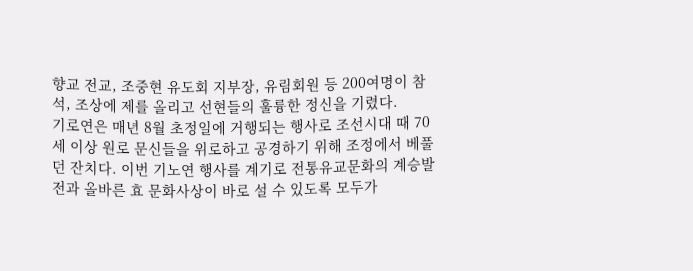향교 전교, 조중현 유도회 지부장, 유림회원 등 200여명이 참석, 조상에 제를 올리고 선현들의 훌륭한 정신을 기렸다.
기로연은 매년 8월 초정일에 거행되는 행사로 조선시대 때 70세 이상 원로 문신들을 위로하고 공경하기 위해 조정에서 베풀던 잔치다. 이번 기노연 행사를 계기로 전통유교문화의 계승발전과 올바른 효 문화사상이 바로 설 수 있도록 모두가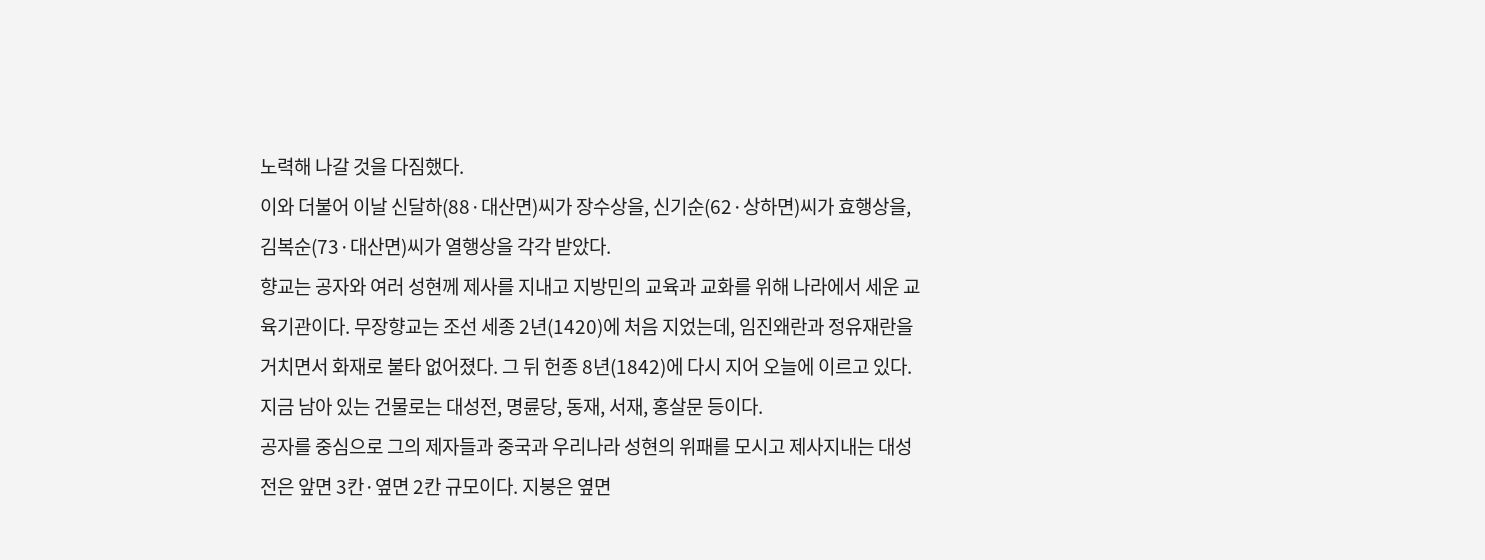노력해 나갈 것을 다짐했다.
이와 더불어 이날 신달하(88·대산면)씨가 장수상을, 신기순(62·상하면)씨가 효행상을, 김복순(73·대산면)씨가 열행상을 각각 받았다.
향교는 공자와 여러 성현께 제사를 지내고 지방민의 교육과 교화를 위해 나라에서 세운 교육기관이다. 무장향교는 조선 세종 2년(1420)에 처음 지었는데, 임진왜란과 정유재란을 거치면서 화재로 불타 없어졌다. 그 뒤 헌종 8년(1842)에 다시 지어 오늘에 이르고 있다. 지금 남아 있는 건물로는 대성전, 명륜당, 동재, 서재, 홍살문 등이다.
공자를 중심으로 그의 제자들과 중국과 우리나라 성현의 위패를 모시고 제사지내는 대성전은 앞면 3칸·옆면 2칸 규모이다. 지붕은 옆면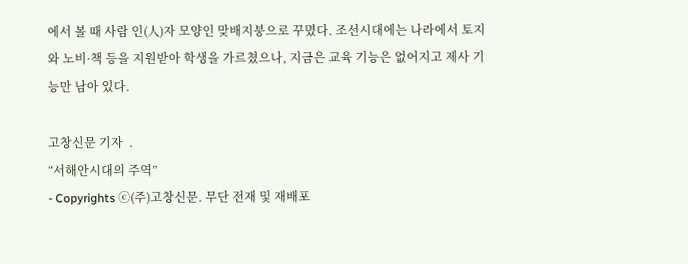에서 볼 때 사람 인(人)자 모양인 맞배지붕으로 꾸몄다. 조선시대에는 나라에서 토지와 노비·책 등을 지원받아 학생을 가르쳤으나, 지금은 교육 기능은 없어지고 제사 기능만 남아 있다.

고창신문 기자  .
“서해안시대의 주역”
- Copyrights ⓒ(주)고창신문. 무단 전재 및 재배포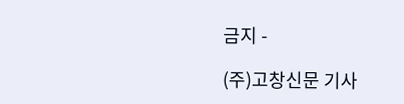금지 -

(주)고창신문 기사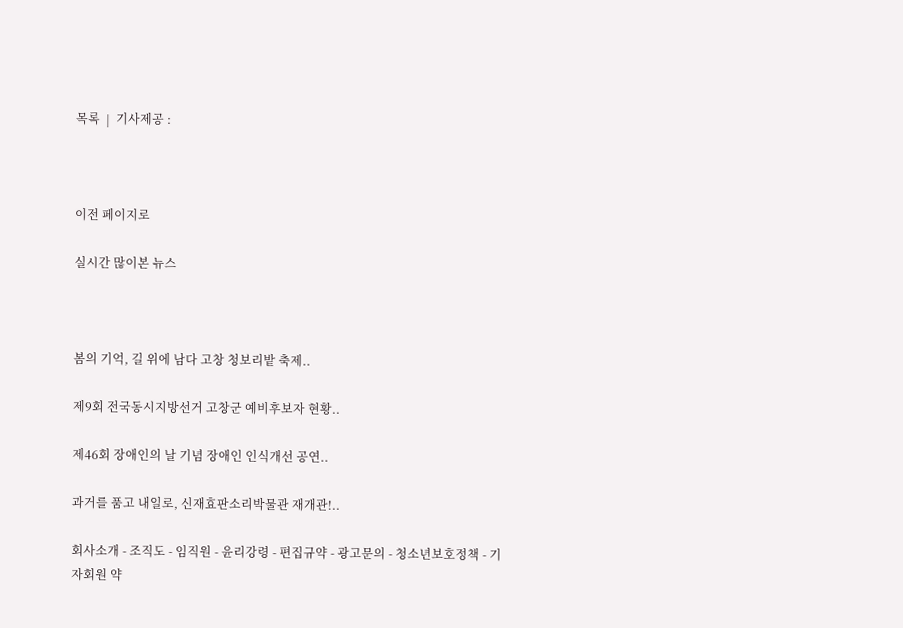목록  |  기사제공 :



이전 페이지로

실시간 많이본 뉴스



봄의 기억, 길 위에 남다 고창 청보리밭 축제..

제9회 전국동시지방선거 고창군 예비후보자 현황..

제46회 장애인의 날 기념 장애인 인식개선 공연..

과거를 품고 내일로, 신재효판소리박물관 재개관!..

회사소개 - 조직도 - 임직원 - 윤리강령 - 편집규약 - 광고문의 - 청소년보호정책 - 기자회원 약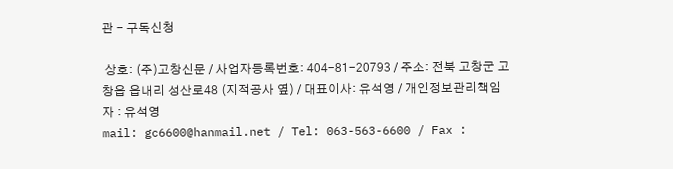관 - 구독신청

 상호: (주)고창신문 / 사업자등록번호: 404-81-20793 / 주소: 전북 고창군 고창읍 읍내리 성산로48 (지적공사 옆) / 대표이사: 유석영 / 개인정보관리책임자 : 유석영
mail: gc6600@hanmail.net / Tel: 063-563-6600 / Fax :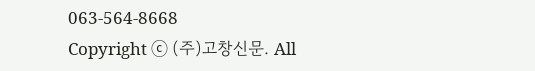063-564-8668
Copyright ⓒ (주)고창신문. All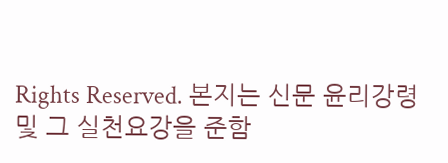Rights Reserved. 본지는 신문 윤리강령 및 그 실천요강을 준함